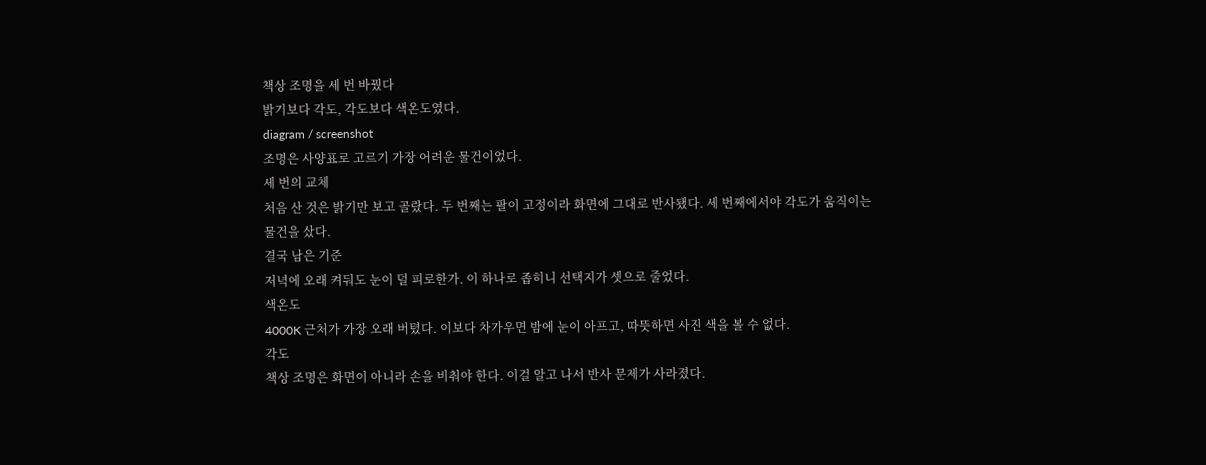책상 조명을 세 번 바꿨다
밝기보다 각도, 각도보다 색온도였다.
diagram / screenshot
조명은 사양표로 고르기 가장 어려운 물건이었다.
세 번의 교체
처음 산 것은 밝기만 보고 골랐다. 두 번째는 팔이 고정이라 화면에 그대로 반사됐다. 세 번째에서야 각도가 움직이는 물건을 샀다.
결국 남은 기준
저녁에 오래 켜둬도 눈이 덜 피로한가. 이 하나로 좁히니 선택지가 셋으로 줄었다.
색온도
4000K 근처가 가장 오래 버텼다. 이보다 차가우면 밤에 눈이 아프고, 따뜻하면 사진 색을 볼 수 없다.
각도
책상 조명은 화면이 아니라 손을 비춰야 한다. 이걸 알고 나서 반사 문제가 사라졌다.